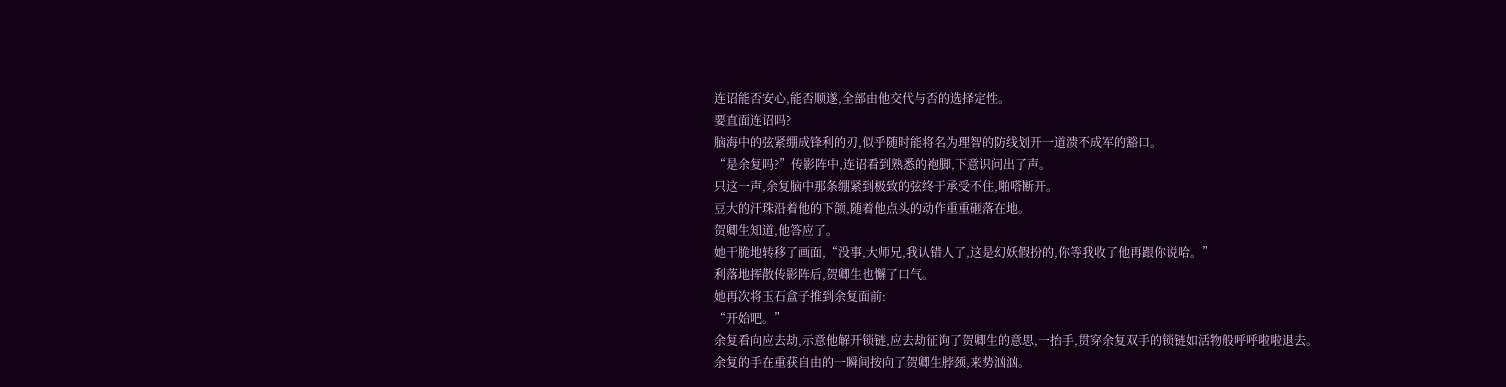连诏能否安心,能否顺遂,全部由他交代与否的选择定性。
要直面连诏吗?
脑海中的弦紧绷成锋利的刃,似乎随时能将名为理智的防线划开一道溃不成军的豁口。
“是余复吗?”传影阵中,连诏看到熟悉的袍脚,下意识问出了声。
只这一声,余复脑中那条绷紧到极致的弦终于承受不住,啪嗒断开。
豆大的汗珠沿着他的下颌,随着他点头的动作重重砸落在地。
贺卿生知道,他答应了。
她干脆地转移了画面,“没事,大师兄,我认错人了,这是幻妖假扮的,你等我收了他再跟你说哈。”
利落地挥散传影阵后,贺卿生也懈了口气。
她再次将玉石盒子推到余复面前:
“开始吧。”
余复看向应去劫,示意他解开锁链,应去劫征询了贺卿生的意思,一抬手,贯穿余复双手的锁链如活物般呼呼啦啦退去。
余复的手在重获自由的一瞬间按向了贺卿生脖颈,来势汹汹。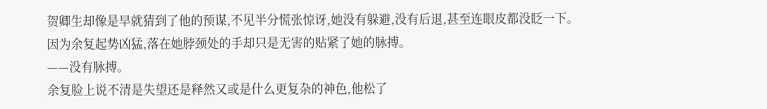贺卿生却像是早就猜到了他的预谋,不见半分慌张惊讶,她没有躲避,没有后退,甚至连眼皮都没眨一下。
因为余复起势凶猛,落在她脖颈处的手却只是无害的贴紧了她的脉搏。
——没有脉搏。
余复脸上说不清是失望还是释然又或是什么更复杂的神色,他松了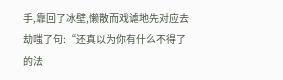手,靠回了冰壁,懒散而戏谑地先对应去劫嗤了句:“还真以为你有什么不得了的法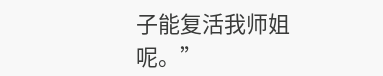子能复活我师姐呢。”